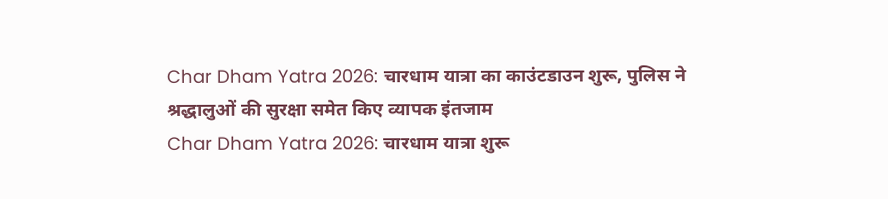Char Dham Yatra 2026: चारधाम यात्रा का काउंटडाउन शुरू, पुलिस ने श्रद्धालुओं की सुरक्षा समेत किए व्यापक इंतजाम
Char Dham Yatra 2026: चारधाम यात्रा शुरू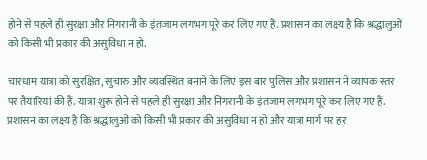होने से पहले ही सुरक्षा और निगरानी के इंतजाम लगभग पूरे कर लिए गए हैं. प्रशासन का लक्ष्य है कि श्रद्धालुओं को किसी भी प्रकार की असुविधा न हो.

चारधाम यात्रा को सुरक्षित, सुचारु और व्यवस्थित बनाने के लिए इस बार पुलिस और प्रशासन ने व्यापक स्तर पर तैयारियां की हैं. यात्रा शुरू होने से पहले ही सुरक्षा और निगरानी के इंतजाम लगभग पूरे कर लिए गए हैं. प्रशासन का लक्ष्य है कि श्रद्धालुओं को किसी भी प्रकार की असुविधा न हो और यात्रा मार्ग पर हर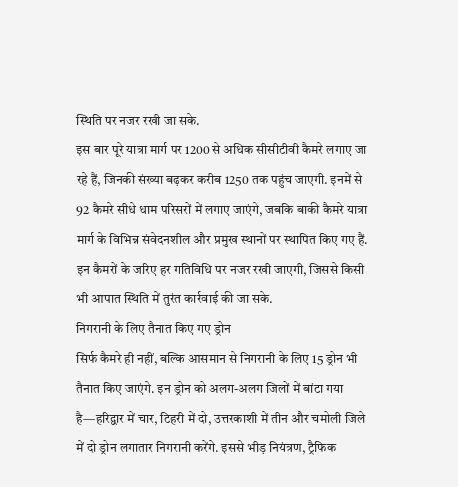स्थिति पर नजर रखी जा सके.
इस बार पूरे यात्रा मार्ग पर 1200 से अधिक सीसीटीवी कैमरे लगाए जा रहे हैं, जिनकी संख्या बढ़कर करीब 1250 तक पहुंच जाएगी. इनमें से 92 कैमरे सीधे धाम परिसरों में लगाए जाएंगे, जबकि बाकी कैमरे यात्रा मार्ग के विभिन्न संवेदनशील और प्रमुख स्थानों पर स्थापित किए गए हैं. इन कैमरों के जरिए हर गतिविधि पर नजर रखी जाएगी, जिससे किसी भी आपात स्थिति में तुरंत कार्रवाई की जा सके.
निगरानी के लिए तैनात किए गए ड्रोन
सिर्फ कैमरे ही नहीं, बल्कि आसमान से निगरानी के लिए 15 ड्रोन भी तैनात किए जाएंगे. इन ड्रोन को अलग-अलग जिलों में बांटा गया है—हरिद्वार में चार, टिहरी में दो, उत्तरकाशी में तीन और चमोली जिले में दो ड्रोन लगातार निगरानी करेंगे. इससे भीड़ नियंत्रण, ट्रैफिक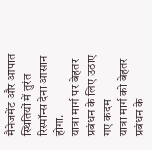मैनेजमेंट और आपात स्थितियों में तुरंत रिस्पॉन्स देना आसान होगा.
यात्रा मार्ग पर बेहतर प्रबंधन के लिए उठाए गए कदम
यात्रा मार्ग को बेहतर प्रबंधन के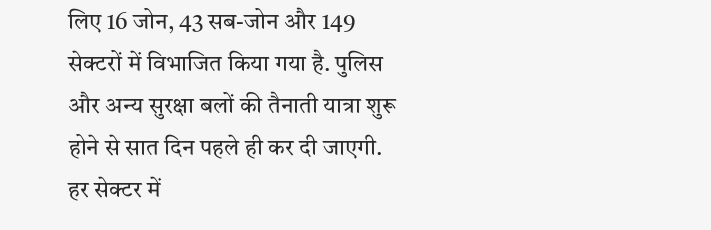लिए 16 जोन, 43 सब-जोन और 149 सेक्टरों में विभाजित किया गया है. पुलिस और अन्य सुरक्षा बलों की तैनाती यात्रा शुरू होने से सात दिन पहले ही कर दी जाएगी. हर सेक्टर में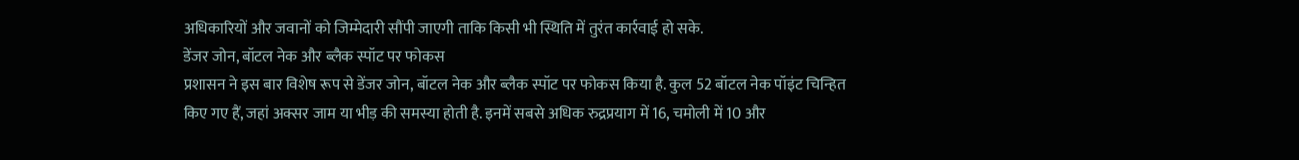अधिकारियों और जवानों को जिम्मेदारी सौंपी जाएगी ताकि किसी भी स्थिति में तुरंत कार्रवाई हो सके.
डेंजर जोन, बॉटल नेक और ब्लैक स्पॉट पर फोकस
प्रशासन ने इस बार विशेष रूप से डेंजर जोन, बॉटल नेक और ब्लैक स्पॉट पर फोकस किया है. कुल 52 बॉटल नेक पॉइंट चिन्हित किए गए हैं, जहां अक्सर जाम या भीड़ की समस्या होती है. इनमें सबसे अधिक रुद्रप्रयाग में 16, चमोली में 10 और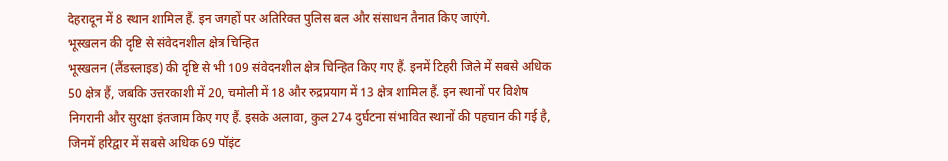देहरादून में 8 स्थान शामिल हैं. इन जगहों पर अतिरिक्त पुलिस बल और संसाधन तैनात किए जाएंगे.
भूस्खलन की दृष्टि से संवेदनशील क्षेत्र चिन्हित
भूस्खलन (लैंडस्लाइड) की दृष्टि से भी 109 संवेदनशील क्षेत्र चिन्हित किए गए हैं. इनमें टिहरी जिले में सबसे अधिक 50 क्षेत्र हैं, जबकि उत्तरकाशी में 20, चमोली में 18 और रुद्रप्रयाग में 13 क्षेत्र शामिल हैं. इन स्थानों पर विशेष निगरानी और सुरक्षा इंतजाम किए गए हैं. इसके अलावा, कुल 274 दुर्घटना संभावित स्थानों की पहचान की गई है, जिनमें हरिद्वार में सबसे अधिक 69 पॉइंट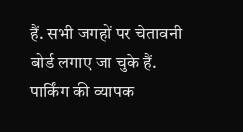हैं. सभी जगहों पर चेतावनी बोर्ड लगाए जा चुके हैं.
पार्किंग की व्यापक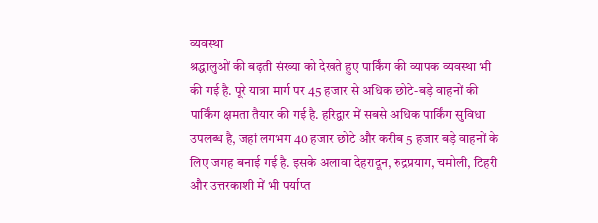व्यवस्था
श्रद्धालुओं की बढ़ती संख्या को देखते हुए पार्किंग की व्यापक व्यवस्था भी की गई है. पूरे यात्रा मार्ग पर 45 हजार से अधिक छोटे-बड़े वाहनों की पार्किंग क्षमता तैयार की गई है. हरिद्वार में सबसे अधिक पार्किंग सुविधा उपलब्ध है, जहां लगभग 40 हजार छोटे और करीब 5 हजार बड़े वाहनों के लिए जगह बनाई गई है. इसके अलावा देहरादून, रुद्रप्रयाग, चमोली, टिहरी और उत्तरकाशी में भी पर्याप्त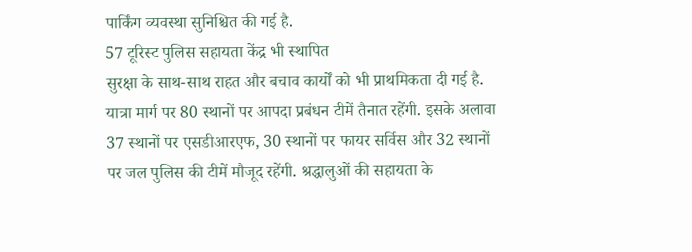पार्किंग व्यवस्था सुनिश्चित की गई है.
57 टूरिस्ट पुलिस सहायता केंद्र भी स्थापित
सुरक्षा के साथ-साथ राहत और बचाव कार्यों को भी प्राथमिकता दी गई है. यात्रा मार्ग पर 80 स्थानों पर आपदा प्रबंधन टीमें तैनात रहेंगी. इसके अलावा 37 स्थानों पर एसडीआरएफ, 30 स्थानों पर फायर सर्विस और 32 स्थानों पर जल पुलिस की टीमें मौजूद रहेंगी. श्रद्धालुओं की सहायता के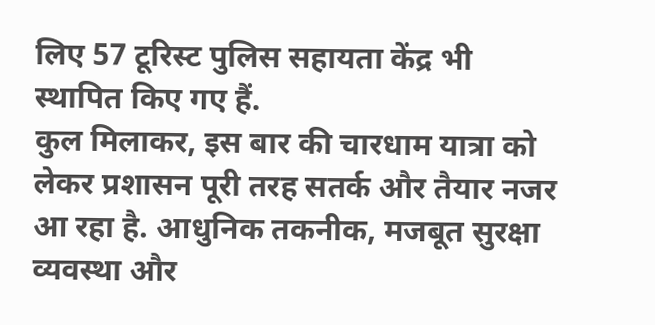लिए 57 टूरिस्ट पुलिस सहायता केंद्र भी स्थापित किए गए हैं.
कुल मिलाकर, इस बार की चारधाम यात्रा को लेकर प्रशासन पूरी तरह सतर्क और तैयार नजर आ रहा है. आधुनिक तकनीक, मजबूत सुरक्षा व्यवस्था और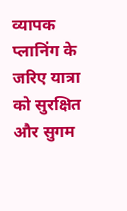व्यापक प्लानिंग के जरिए यात्रा को सुरक्षित और सुगम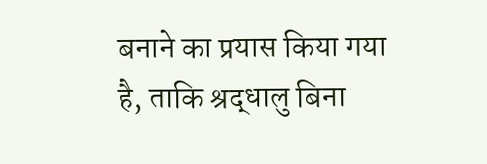बनाने का प्रयास किया गया है, ताकि श्रद्धालु बिना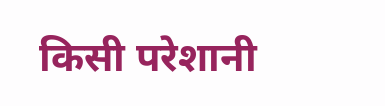किसी परेशानी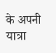के अपनी यात्रा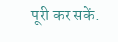पूरी कर सकें.